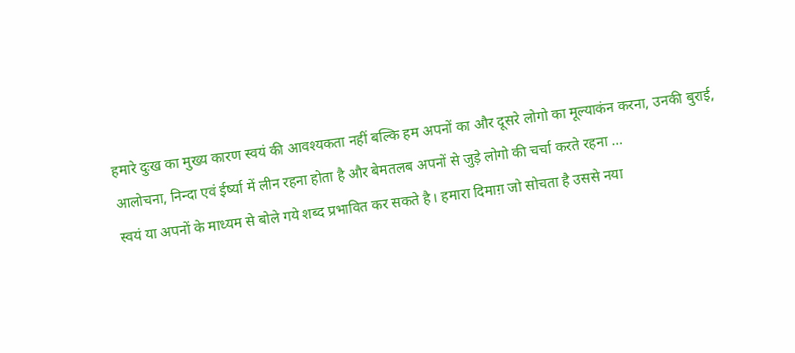हमारे दुःख का मुख्य कारण स्वयं की आवश्यकता नहीं बल्कि हम अपनों का और दूसरे लोगो का मूल्याकंन करना, उनकी बुराई, आलोचना, निन्दा एवं ईर्ष्या में लीन रहना होता है और बेमतलब अपनों से जुड़े लोगो की चर्चा करते रहना …
स्वयं या अपनों के माध्यम से बोले गये शब्द प्रभावित कर सकते है। हमारा दिमाग़ जो सोचता है उससे नया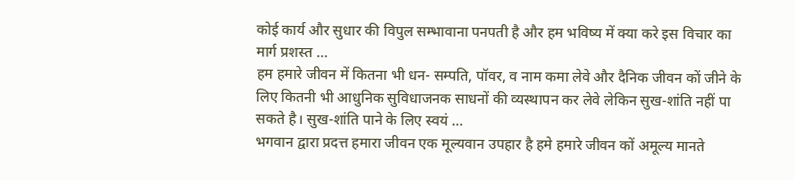कोई कार्य और सुधार की विपुल सम्भावाना पनपती है और हम भविष्य में क्या करे इस विचार का मार्ग प्रशस्त …
हम हमारे जीवन में कितना भी धन- सम्पति, पॉवर, व नाम कमा लेवे और दैनिक जीवन कों जीने के लिए कितनी भी आधुनिक सुविधाजनक साधनों की व्यस्थापन कर लेवे लेकिन सुख-शांति नहीं पा सकते है। सुख-शांति पाने के लिए स्वयं …
भगवान द्वारा प्रदत्त हमारा जीवन एक मूल्यवान उपहार है हमे हमारे जीवन कों अमूल्य मानते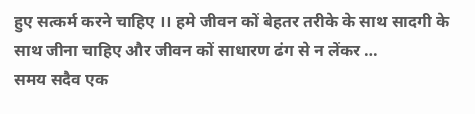हुए सत्कर्म करने चाहिए ।। हमे जीवन कों बेहतर तरीके के साथ सादगी के साथ जीना चाहिए और जीवन कों साधारण ढंग से न लेंकर …
समय सदैव एक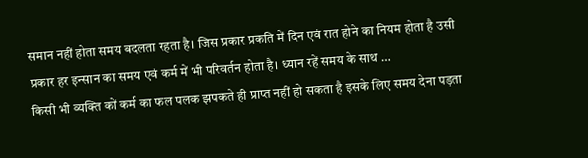समान नहीं होता समय बदलता रहता है। जिस प्रकार प्रकति में दिन एवं रात होने का नियम होता है उसी प्रकार हर इन्सान का समय एवं कर्म में भी परिवर्तन होता है। ध्यान रहें समय के साथ …
किसी भी व्यक्ति कों कर्म का फल पलक झपकते ही प्राप्त नहीं हो सकता है इसके लिए समय देना पड़ता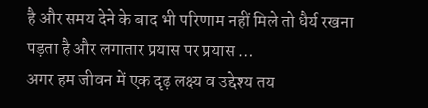है और समय देने के बाद भी परिणाम नहीं मिले तो धैर्य रखना पड़ता है और लगातार प्रयास पर प्रयास …
अगर हम जीवन में एक दृढ़ लक्ष्य व उद्देश्य तय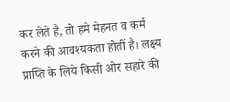कर लेते है, तो हमे मेहनत व कर्म करने की आवश्यकता होतीं है। लक्ष्य प्राप्ति के लिये किसी ओर सहारे की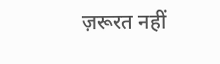ज़रूरत नहीं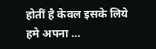होतीं है केवल इसके लिये हमे अपना …